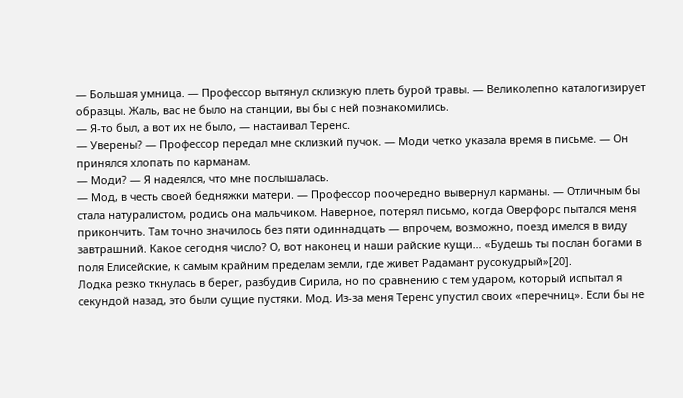— Большая умница. — Профессор вытянул склизкую плеть бурой травы. — Великолепно каталогизирует образцы. Жаль, вас не было на станции, вы бы с ней познакомились.
— Я-то был, а вот их не было, — настаивал Теренс.
— Уверены? — Профессор передал мне склизкий пучок. — Моди четко указала время в письме. — Он принялся хлопать по карманам.
— Моди? — Я надеялся, что мне послышалась.
— Мод, в честь своей бедняжки матери. — Профессор поочередно вывернул карманы. — Отличным бы стала натуралистом, родись она мальчиком. Наверное, потерял письмо, когда Оверфорс пытался меня прикончить. Там точно значилось без пяти одиннадцать — впрочем, возможно, поезд имелся в виду завтрашний. Какое сегодня число? О, вот наконец и наши райские кущи… «Будешь ты послан богами в поля Елисейские, к самым крайним пределам земли, где живет Радамант русокудрый»[20].
Лодка резко ткнулась в берег, разбудив Сирила, но по сравнению с тем ударом, который испытал я секундой назад, это были сущие пустяки. Мод. Из-за меня Теренс упустил своих «перечниц». Если бы не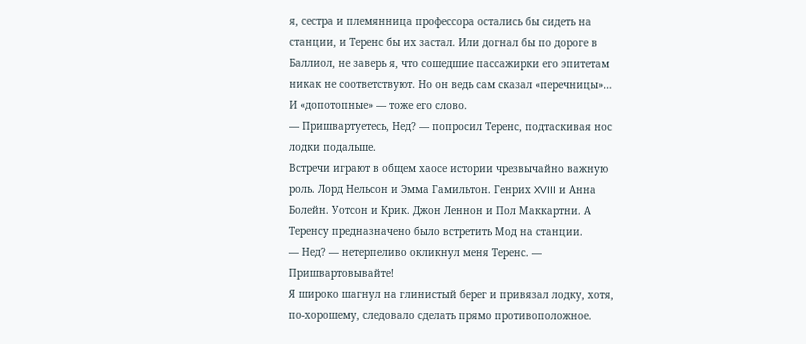я, сестра и племянница профессора остались бы сидеть на станции, и Теренс бы их застал. Или догнал бы по дороге в Баллиол, не заверь я, что сошедшие пассажирки его эпитетам никак не соответствуют. Но он ведь сам сказал «перечницы»… И «допотопные» — тоже его слово.
— Пришвартуетесь, Нед? — попросил Теренс, подтаскивая нос лодки подальше.
Встречи играют в общем хаосе истории чрезвычайно важную роль. Лорд Нельсон и Эмма Гамильтон. Генрих XVIII и Анна Болейн. Уотсон и Крик. Джон Леннон и Пол Маккартни. А Теренсу предназначено было встретить Мод на станции.
— Нед? — нетерпеливо окликнул меня Теренс. — Пришвартовывайте!
Я широко шагнул на глинистый берег и привязал лодку, хотя, по-хорошему, следовало сделать прямо противоположное.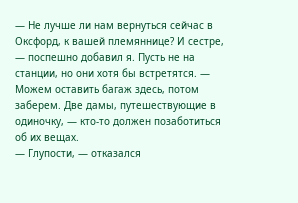— Не лучше ли нам вернуться сейчас в Оксфорд, к вашей племяннице? И сестре, — поспешно добавил я. Пусть не на станции, но они хотя бы встретятся. — Можем оставить багаж здесь, потом заберем. Две дамы, путешествующие в одиночку, — кто-то должен позаботиться об их вещах.
— Глупости, — отказался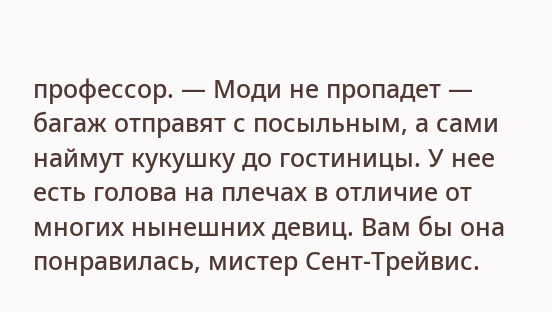профессор. — Моди не пропадет — багаж отправят с посыльным, а сами наймут кукушку до гостиницы. У нее есть голова на плечах в отличие от многих нынешних девиц. Вам бы она понравилась, мистер Сент-Трейвис.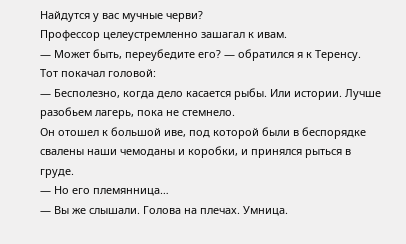Найдутся у вас мучные черви?
Профессор целеустремленно зашагал к ивам.
— Может быть, переубедите его? — обратился я к Теренсу.
Тот покачал головой:
— Бесполезно, когда дело касается рыбы. Или истории. Лучше разобьем лагерь, пока не стемнело.
Он отошел к большой иве, под которой были в беспорядке свалены наши чемоданы и коробки, и принялся рыться в груде.
— Но его племянница…
— Вы же слышали. Голова на плечах. Умница.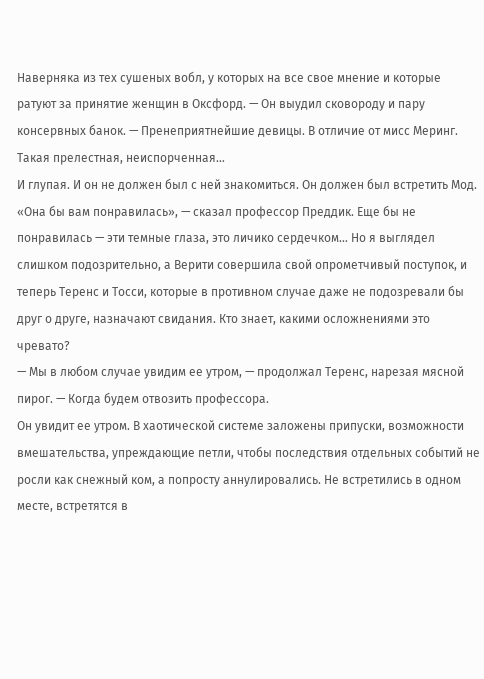Наверняка из тех сушеных вобл, у которых на все свое мнение и которые ратуют за принятие женщин в Оксфорд. — Он выудил сковороду и пару консервных банок. — Пренеприятнейшие девицы. В отличие от мисс Меринг. Такая прелестная, неиспорченная…
И глупая. И он не должен был с ней знакомиться. Он должен был встретить Мод. «Она бы вам понравилась», — сказал профессор Преддик. Еще бы не понравилась — эти темные глаза, это личико сердечком… Но я выглядел слишком подозрительно, а Верити совершила свой опрометчивый поступок, и теперь Теренс и Тосси, которые в противном случае даже не подозревали бы друг о друге, назначают свидания. Кто знает, какими осложнениями это чревато?
— Мы в любом случае увидим ее утром, — продолжал Теренс, нарезая мясной пирог. — Когда будем отвозить профессора.
Он увидит ее утром. В хаотической системе заложены припуски, возможности вмешательства, упреждающие петли, чтобы последствия отдельных событий не росли как снежный ком, а попросту аннулировались. Не встретились в одном месте, встретятся в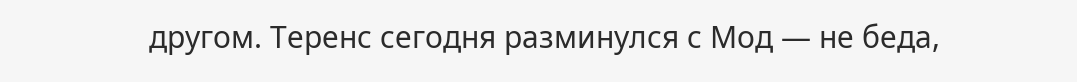другом. Теренс сегодня разминулся с Мод — не беда,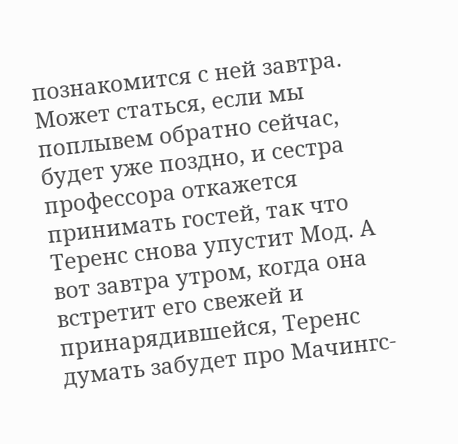познакомится с ней завтра. Может статься, если мы поплывем обратно сейчас, будет уже поздно, и сестра профессора откажется принимать гостей, так что Теренс снова упустит Мод. А вот завтра утром, когда она встретит его свежей и принарядившейся, Теренс думать забудет про Мачингс-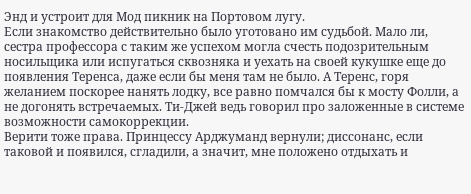Энд и устроит для Мод пикник на Портовом лугу.
Если знакомство действительно было уготовано им судьбой. Мало ли, сестра профессора с таким же успехом могла счесть подозрительным носильщика или испугаться сквозняка и уехать на своей кукушке еще до появления Теренса, даже если бы меня там не было. А Теренс, горя желанием поскорее нанять лодку, все равно помчался бы к мосту Фолли, а не догонять встречаемых. Ти-Джей ведь говорил про заложенные в системе возможности самокоррекции.
Верити тоже права. Принцессу Арджуманд вернули; диссонанс, если таковой и появился, сгладили, а значит, мне положено отдыхать и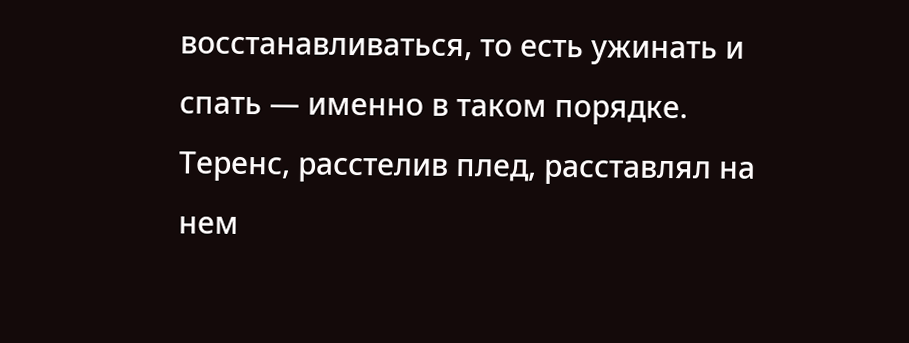восстанавливаться, то есть ужинать и спать — именно в таком порядке.
Теренс, расстелив плед, расставлял на нем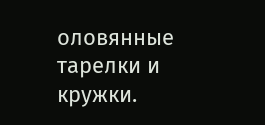оловянные тарелки и кружки.